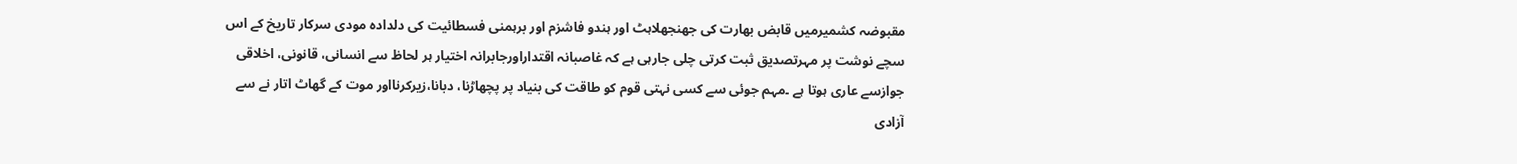مقبوضہ کشمیرمیں قابض بھارت کی جھنجھلاہٹ اور ہندو فاشزم اور برہمنی فسطائیت کی دلدادہ مودی سرکار تاریخ کے اس سچے نوشت پر مہرتصدیق ثبت کرتی چلی جارہی ہے کہ غاصبانہ اقتداراورجابرانہ اختیار ہر لحاظ سے انسانی، قانونی، اخلاقی جوازسے عاری ہوتا ہے ۔مہم جوئی سے کسی نہتی قوم کو طاقت کی بنیاد پر پچھاڑنا، دبانا،زیرکرنااور موت کے گھاٹ اتار نے سے آزادی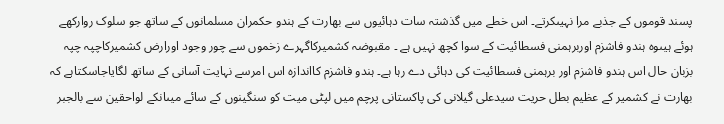پسند قوموں کے جذبے مرا نہیںکرتے۔ اس خطے میں گذشتہ سات دہائیوں سے بھارت کے ہندو حکمران مسلمانوں کے ساتھ جو سلوک روارکھے ہوئے ہیںوہ ہندو فاشزم اوربرہمنی فسطائیت کے سوا کچھ نہیں ہے ۔ مقبوضہ کشمیرکاگہرے زخموں سے چور وجود اورارض کشمیرکاچپہ چپہ بزبان حال اس ہندو فاشزم اور برہمنی فسطائیت کی دہائی دے رہا ہے۔ ہندو فاشزم کااندازہ اس امرسے نہایت آسانی کے ساتھ لگایاجاسکتاہے کہ بھارت نے کشمیر کے عظیم بطل حریت سیدعلی گیلانی کی پاکستانی پرچم میں لپٹی میت کو سنگینوں کے سائے میںانکے لواحقین سے بالجبر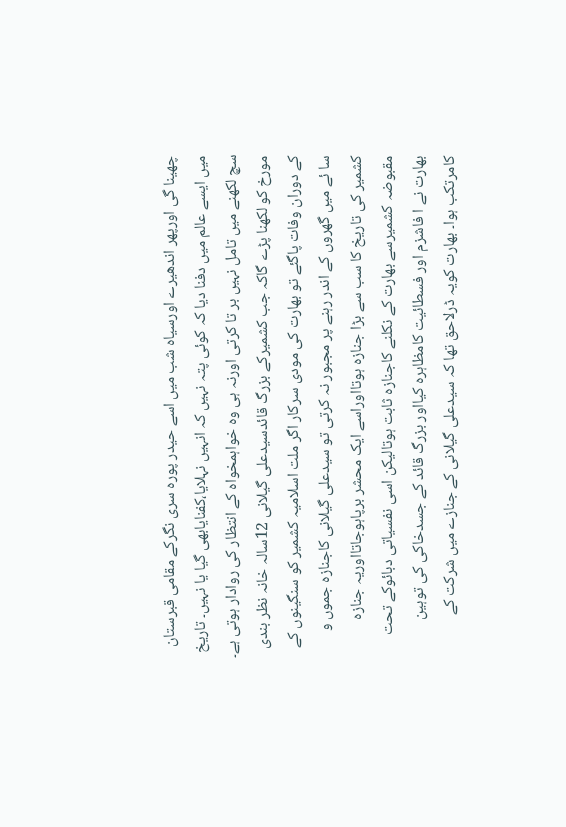چھینا گی اورپھر اندھیرے اورسیاہ شب میں اسے حیدر پورہ سری نگرکے مقامی قبرستان میں ایسے عالم میں دفنا دیا کہ کوئی پتہ نہیں کہ انہیں نہلایا،کفنایابھی گیا یا نہیں۔ تاریخ سچ لکھنے میں تامل نہیں بر تا کرتی اورنہ ہی وہ خواہمخواہ کے انتظار کی روادار ہوتی ہے۔ مورخ کو لکھنا پڑے گاکہ جب کشمیرکے بزرگ قائدسیدعلی گیلانی 12سالہ خانہ نظر بندی کے دوران وفات پاگئے تو بھارت کی مودی سرکار اگر ملت اسلامیہ کشمیر کو سنگینوں کے سا ئے میں گھروں کے اندر رہنے پر مجبور نہ کرتی تو سیدعلی گیلانی کاجنازہ جموں و کشمیر کی تاریخ کا سب سے بڑا جنازہ ہوتااوراسے ایک محشر برپاہوجاتااوریہ جنازہ مقبوضہ کشمیرسے بھارت کے نکلنے کاجنازہ ثابت ہوتالیکن اسی نفسیاتی دبائوکے تحت بھارت نے ا فاشزم اور فسطائیت کامظاہرہ کیااور بزرگ قائد کے جسدخاکی کی توہین کامرتکب ہوا۔ بھارت کویہ ڈرلاحق تھا کہ سیدعلی گیلانی کے جنازے میں شرکت کے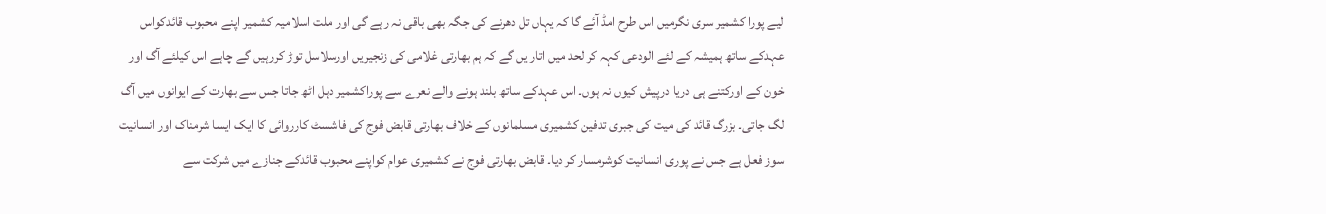لیے پورا کشمیر سری نگرمیں اس طرح امڈ آئے گا کہ یہاں تل دھرنے کی جگہ بھی باقی نہ رہے گی اور ملت اسلامیہ کشمیر اپنے محبوب قائدکواس عہدکے ساتھ ہمیشہ کے لئے الودعی کہہ کر لحد میں اتار یں گے کہ ہم بھارتی غلامی کی زنجیریں اورسلاسل توڑ کررہیں گے چاہے اس کیلئے آگ اور خون کے اورکتنے ہی دریا درپیش کیوں نہ ہوں۔ اس عہدکے ساتھ بلند ہونے والے نعرے سے پوراکشمیر دہل اٹھ جاتا جس سے بھارت کے ایوانوں میں آگ لگ جاتی۔ بزرگ قائد کی میت کی جبری تدفین کشمیری مسلمانوں کے خلاف بھارتی قابض فوج کی فاشسٹ کارروائی کا ایک ایسا شرمناک اور انسانیت سوز فعل ہے جس نے پوری انسانیت کوشرمسار کر دیا۔ قابض بھارتی فوج نے کشمیری عوام کواپنے محبوب قائدکے جنازے میں شرکت سے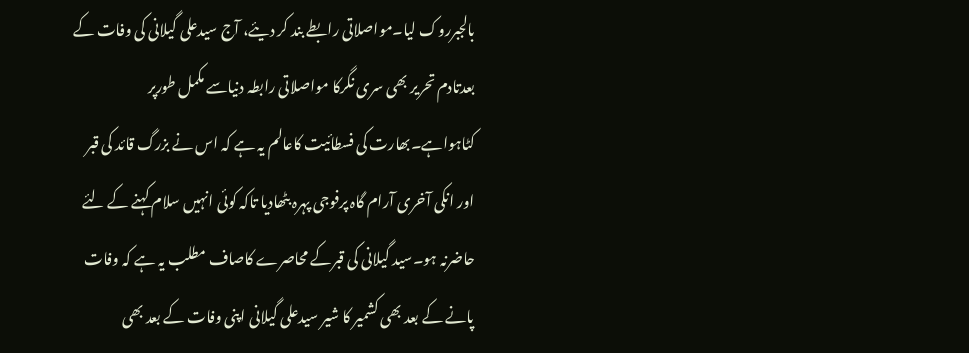بالجبرروک لیا۔مواصلاتی رابطے بند کر دیئے، آج سیدعلی گیلانی کی وفات کے بعدتادم تحریر بھی سری نگرکا مواصلاتی رابطہ دنیاسے مکمل طورپر کٹاہواہے۔بھارت کی فسطائیت کاعالم یہ ہے کہ اس نے بزرگ قائد کی قبر اور انکی آخری آرام گاہ پرفوجی پہرہ بٹھادیا تاکہ کوئی انہیں سلام کہنے کے لئے حاضرنہ ہو۔سید گیلانی کی قبرکے محاصرے کاصاف مطلب یہ ہے کہ وفات پانے کے بعد بھی کشمیر کا شیر سیدعلی گیلانی اپنی وفات کے بعد بھی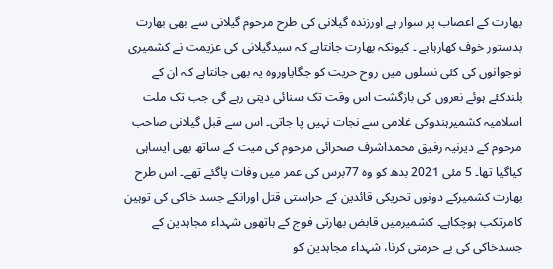بھارت کے اعصاب پر سوار ہے اورزندہ گیلانی کی طرح مرحوم گیلانی سے بھی بھارت بدستور خوف کھارہاہے ۔ کیونکہ بھارت جانتاہے کہ سیدگیلانی کی عزیمت نے کشمیری نوجوانوں کی کئی نسلوں میں روح حریت کو جگایاوروہ یہ بھی جانتاہے کہ ان کے بلندکئے ہوئے نعروں کی بازگشت اس وقت تک سنائی دیتی رہے گی جب تک ملت اسلامیہ کشمیرہندوکی غلامی سے نجات نہیں پا جاتی۔ اس سے قبل گیلانی صاحب مرحوم کے دیرنیہ رفیق محمداشرف صحرائی مرحوم کی میت کے ساتھ بھی ایساہی کیاگیا تھا۔ 5 مئی 2021 بدھ کو وہ 77برس کی عمر میں وفات پاگئے تھے۔ اس طرح بھارت کشمیرکے دونوں تحریکی قائدین کے حراستی قتل اورانکے جسد خاکی کی توہین کامرتکب ہوچکاہے۔ کشمیرمیں قابض بھارتی فوج کے ہاتھوں شہداء مجاہدین کے جسدخاکی کی بے حرمتی کرنا، شہداء مجاہدین کو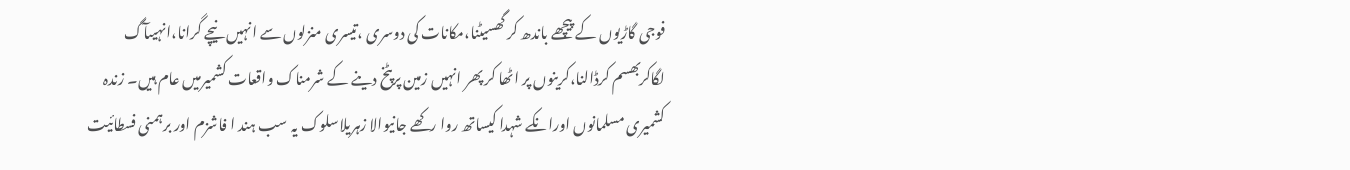فوجی گاڑیوں کے پیچھے باندھ کر گھسیٹنا،مکانات کی دوسری ،تیسری منزلوں سے انہیں نیچے گرانا،انہیںآگ لگاکربھسم کرڈالنا،کرینوں پر اٹھا کر پھر انہیں زمین پرپٹخ دینے کے شرمناک واقعات کشمیرمیں عام ہیں۔ زندہ کشمیری مسلمانوں اورانکے شہدا کیساتھ روا رکھے جانیوالا زہریلاسلوک یہ سب ہند ا فاشزم اور برہمنی فسطائیت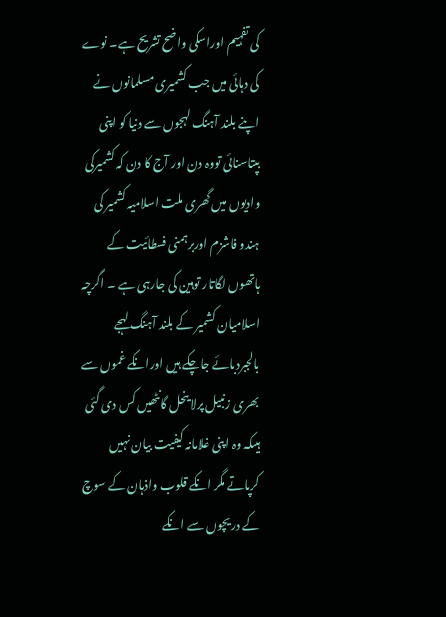کی تفہیم اوراسکی واضح تشریح ہے۔ نوے کی دہائی میں جب کشمیری مسلمانوں نے اپنے بلند آہنگ لہجوں سے دنیا کو اپنی بپتاسنائی تووہ دن اور آج کا دن کہ کشمیرکی وادیوں میں گھری ملت اسلامیہ کشمیر کی ہندو فاشزم اوربرہمنی فسطائیت کے ہاتھوں لگاتار توہین کی جارہی ہے ۔ اگرچہ اسلامیان کشمیر کے بلند آہنگ لہجے بالجبردبائے جاچکے ہیں اورانکے غموں سے بھری زنبیل پرلا ینحل گانٹھیں کس دی گئی ہیںکہ وہ اپنی غلامانہ کیفیت بیان نہیں کرپاتے مگر انکے قلوب واذہان کے سوچ کے دریچوں سے انکے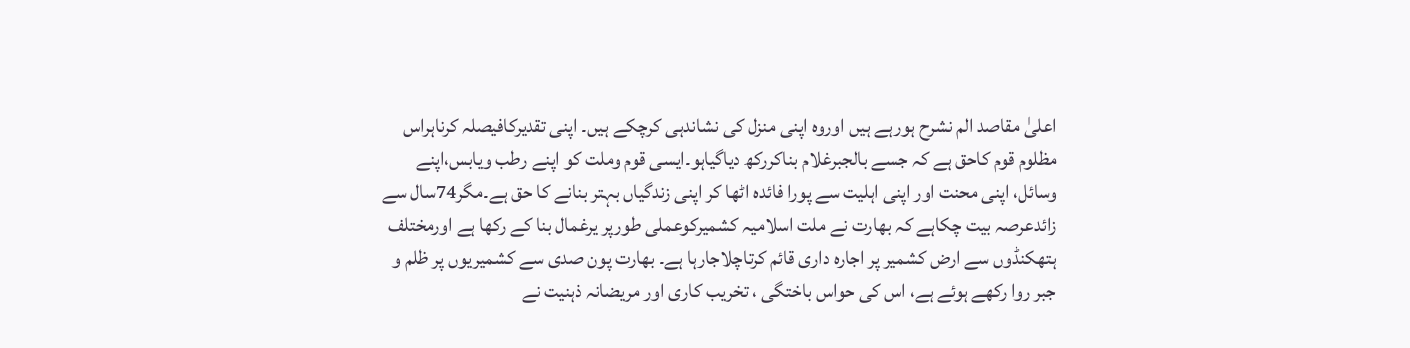اعلیٰ مقاصد الم نشرح ہورہے ہیں اوروہ اپنی منزل کی نشاندہی کرچکے ہیں۔ اپنی تقدیرکافیصلہ کرناہراس مظلوم قوم کاحق ہے کہ جسے بالجبرغلام بناکررکھ دیاگیاہو۔ایسی قوم وملت کو اپنے رطب ویابس،اپنے وسائل، اپنی محنت اور اپنی اہلیت سے پورا فائدہ اٹھا کر اپنی زندگیاں بہتر بنانے کا حق ہے۔مگر74سال سے زائدعرصہ بیت چکاہے کہ بھارت نے ملت اسلامیہ کشمیرکوعملی طورپر یرغمال بنا کے رکھا ہے اورمختلف ہتھکنڈوں سے ارض کشمیر پر اجارہ داری قائم کرتاچلاجارہا ہے۔ بھارت پون صدی سے کشمیریوں پر ظلم و جبر روا رکھے ہوئے ہے، اس کی حواس باختگی ، تخریب کاری اور مریضانہ ذہنیت نے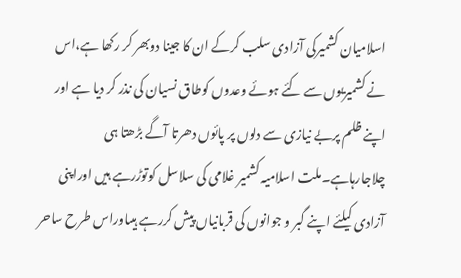اسلامیان کشمیرکی آزادی سلب کرکے ان کا جینا دوبھر کر رکھا ہے،اس نے کشمیریوں سے کئے ہوئے وعدوں کوطاق نسیان کی نذر کر دیا ہے اور اپنے ظلم پربے نیازی سے دلوں پر پائوں دھرتا آگے بڑھتا ہی چلاجارہاہے۔ملت اسلامیہ کشمیر غلامی کی سلاسل کوتوڑرہے ہیں اوراپنی آزادی کیلئے اپنے گبر و جوانوں کی قربانیاں پیش کررہے ہیںاوراس طرح ساحر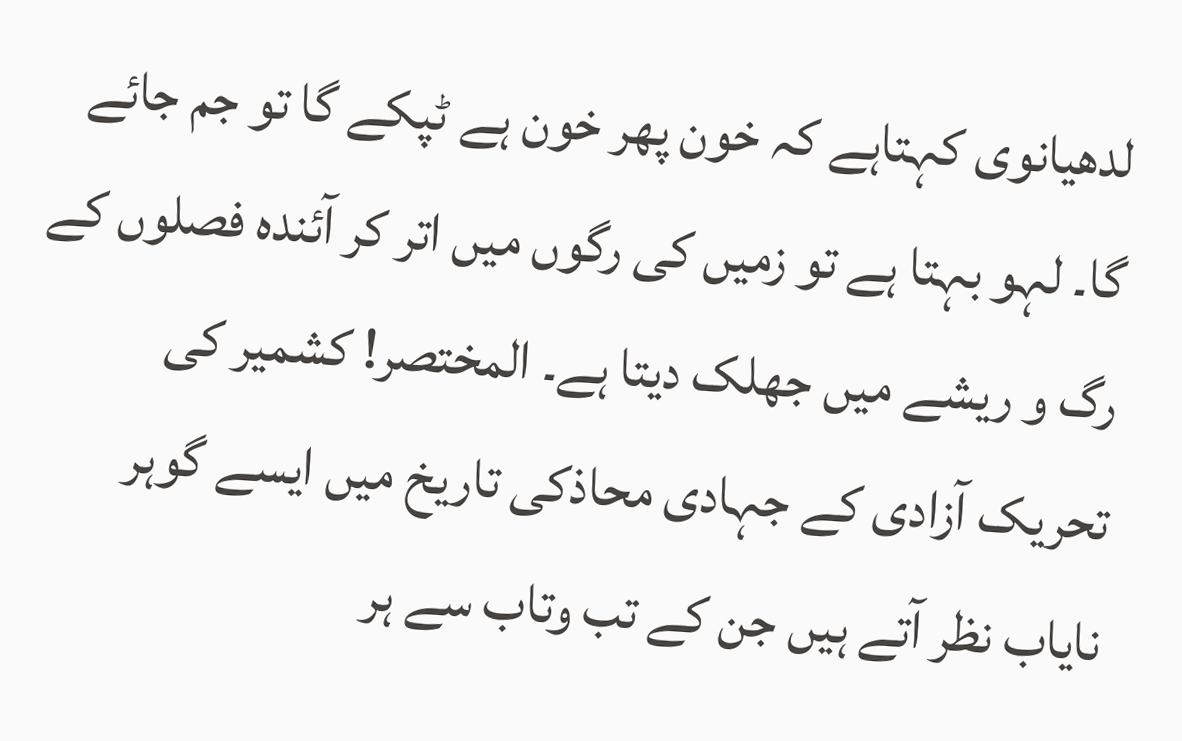لدھیانوی کہتاہے کہ خون پھر خون ہے ٹپکے گا تو جم جائے گا۔ لہو بہتا ہے تو زمیں کی رگوں میں اتر کر آئندہ فصلوں کے رگ و ریشے میں جھلک دیتا ہے۔ المختصر! کشمیر کی تحریک آزادی کے جہادی محاذکی تاریخ میں ایسے گوہر نایاب نظر آتے ہیں جن کے تب وتاب سے ہر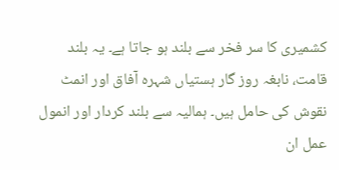کشمیری کا سر فخر سے بلند ہو جاتا ہے۔ یہ بلند قامت، نابغہ روز گار ہستیاں شہرہ آفاق اور انمٹ نقوش کی حامل ہیں۔ ہمالیہ سے بلند کردار اور انمول عمل ان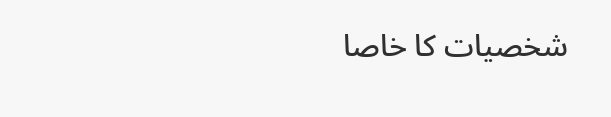شخصیات کا خاصا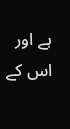ہے اور اس کے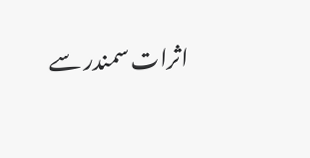اثرات سمندر سے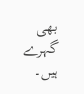بھی گہرے ہیں۔